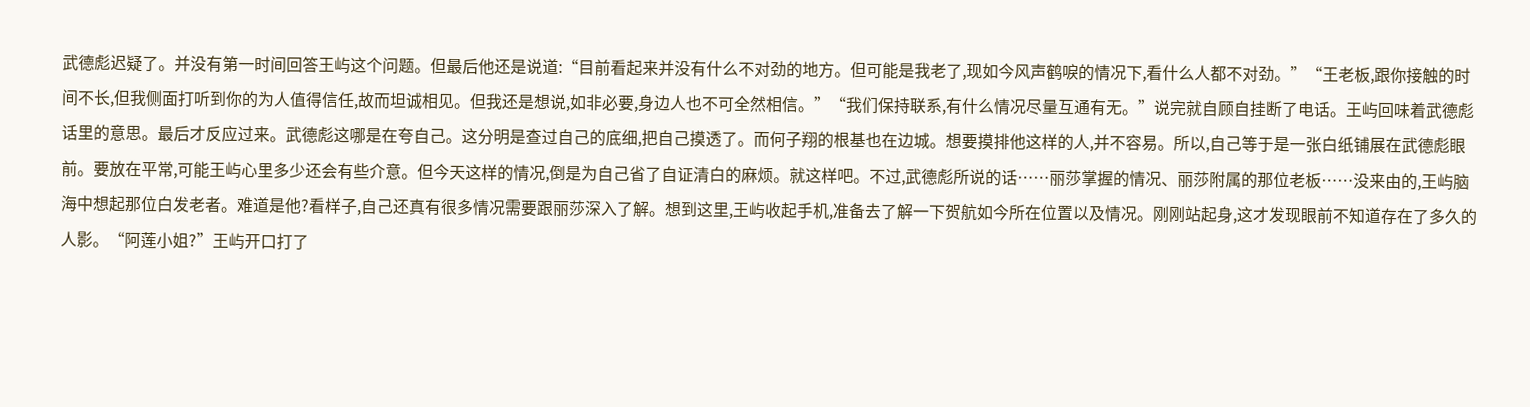武德彪迟疑了。并没有第一时间回答王屿这个问题。但最后他还是说道:“目前看起来并没有什么不对劲的地方。但可能是我老了,现如今风声鹤唳的情况下,看什么人都不对劲。”“王老板,跟你接触的时间不长,但我侧面打听到你的为人值得信任,故而坦诚相见。但我还是想说,如非必要,身边人也不可全然相信。”“我们保持联系,有什么情况尽量互通有无。”说完就自顾自挂断了电话。王屿回味着武德彪话里的意思。最后才反应过来。武德彪这哪是在夸自己。这分明是查过自己的底细,把自己摸透了。而何子翔的根基也在边城。想要摸排他这样的人,并不容易。所以,自己等于是一张白纸铺展在武德彪眼前。要放在平常,可能王屿心里多少还会有些介意。但今天这样的情况,倒是为自己省了自证清白的麻烦。就这样吧。不过,武德彪所说的话……丽莎掌握的情况、丽莎附属的那位老板……没来由的,王屿脑海中想起那位白发老者。难道是他?看样子,自己还真有很多情况需要跟丽莎深入了解。想到这里,王屿收起手机,准备去了解一下贺航如今所在位置以及情况。刚刚站起身,这才发现眼前不知道存在了多久的人影。“阿莲小姐?”王屿开口打了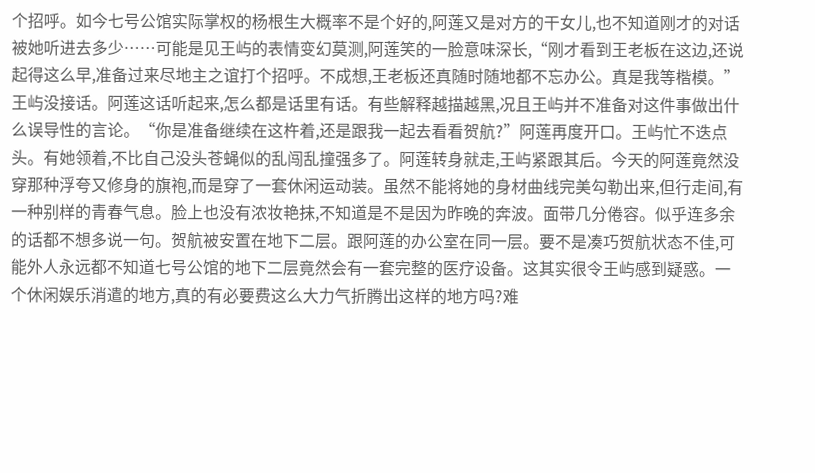个招呼。如今七号公馆实际掌权的杨根生大概率不是个好的,阿莲又是对方的干女儿,也不知道刚才的对话被她听进去多少……可能是见王屿的表情变幻莫测,阿莲笑的一脸意味深长,“刚才看到王老板在这边,还说起得这么早,准备过来尽地主之谊打个招呼。不成想,王老板还真随时随地都不忘办公。真是我等楷模。”王屿没接话。阿莲这话听起来,怎么都是话里有话。有些解释越描越黑,况且王屿并不准备对这件事做出什么误导性的言论。“你是准备继续在这杵着,还是跟我一起去看看贺航?”阿莲再度开口。王屿忙不迭点头。有她领着,不比自己没头苍蝇似的乱闯乱撞强多了。阿莲转身就走,王屿紧跟其后。今天的阿莲竟然没穿那种浮夸又修身的旗袍,而是穿了一套休闲运动装。虽然不能将她的身材曲线完美勾勒出来,但行走间,有一种别样的青春气息。脸上也没有浓妆艳抹,不知道是不是因为昨晚的奔波。面带几分倦容。似乎连多余的话都不想多说一句。贺航被安置在地下二层。跟阿莲的办公室在同一层。要不是凑巧贺航状态不佳,可能外人永远都不知道七号公馆的地下二层竟然会有一套完整的医疗设备。这其实很令王屿感到疑惑。一个休闲娱乐消遣的地方,真的有必要费这么大力气折腾出这样的地方吗?难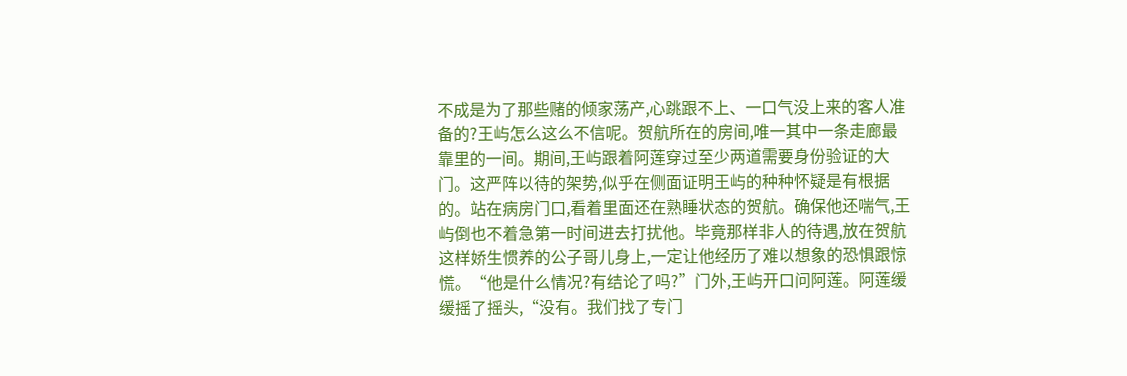不成是为了那些赌的倾家荡产,心跳跟不上、一口气没上来的客人准备的?王屿怎么这么不信呢。贺航所在的房间,唯一其中一条走廊最靠里的一间。期间,王屿跟着阿莲穿过至少两道需要身份验证的大门。这严阵以待的架势,似乎在侧面证明王屿的种种怀疑是有根据的。站在病房门口,看着里面还在熟睡状态的贺航。确保他还喘气,王屿倒也不着急第一时间进去打扰他。毕竟那样非人的待遇,放在贺航这样娇生惯养的公子哥儿身上,一定让他经历了难以想象的恐惧跟惊慌。“他是什么情况?有结论了吗?”门外,王屿开口问阿莲。阿莲缓缓摇了摇头,“没有。我们找了专门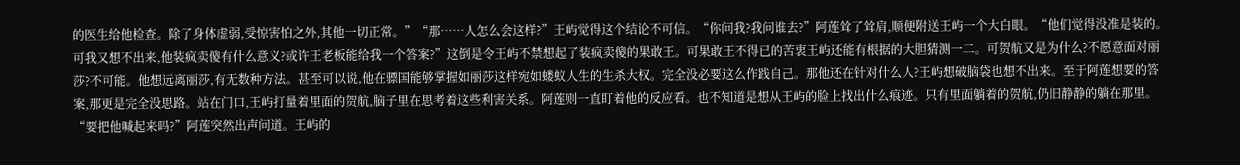的医生给他检查。除了身体虚弱,受惊害怕之外,其他一切正常。”“那……人怎么会这样?”王屿觉得这个结论不可信。“你问我?我问谁去?”阿莲耸了耸肩,顺便附送王屿一个大白眼。“他们觉得没准是装的。可我又想不出来,他装疯卖傻有什么意义?或许王老板能给我一个答案?”这倒是令王屿不禁想起了装疯卖傻的果敢王。可果敢王不得已的苦衷王屿还能有根据的大胆猜测一二。可贺航又是为什么?不愿意面对丽莎?不可能。他想远离丽莎,有无数种方法。甚至可以说,他在骠国能够掌握如丽莎这样宛如蝼蚁人生的生杀大权。完全没必要这么作践自己。那他还在针对什么人?王屿想破脑袋也想不出来。至于阿莲想要的答案,那更是完全没思路。站在门口,王屿打量着里面的贺航,脑子里在思考着这些利害关系。阿莲则一直盯着他的反应看。也不知道是想从王屿的脸上找出什么痕迹。只有里面躺着的贺航,仍旧静静的躺在那里。“要把他喊起来吗?”阿莲突然出声问道。王屿的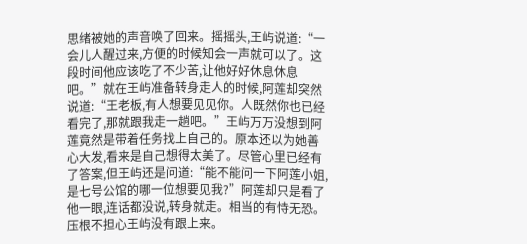思绪被她的声音唤了回来。摇摇头,王屿说道:“一会儿人醒过来,方便的时候知会一声就可以了。这段时间他应该吃了不少苦,让他好好休息休息吧。”就在王屿准备转身走人的时候,阿莲却突然说道:“王老板,有人想要见见你。人既然你也已经看完了,那就跟我走一趟吧。”王屿万万没想到阿莲竟然是带着任务找上自己的。原本还以为她善心大发,看来是自己想得太美了。尽管心里已经有了答案,但王屿还是问道:“能不能问一下阿莲小姐,是七号公馆的哪一位想要见我?”阿莲却只是看了他一眼,连话都没说,转身就走。相当的有恃无恐。压根不担心王屿没有跟上来。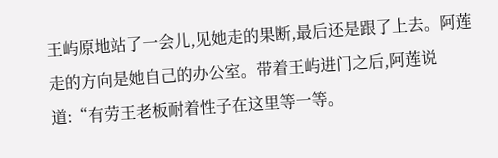王屿原地站了一会儿,见她走的果断,最后还是跟了上去。阿莲走的方向是她自己的办公室。带着王屿进门之后,阿莲说道:“有劳王老板耐着性子在这里等一等。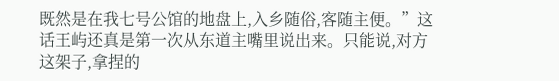既然是在我七号公馆的地盘上,入乡随俗,客随主便。”这话王屿还真是第一次从东道主嘴里说出来。只能说,对方这架子,拿捏的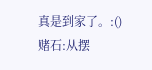真是到家了。:()赌石:从摆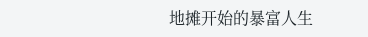地摊开始的暴富人生